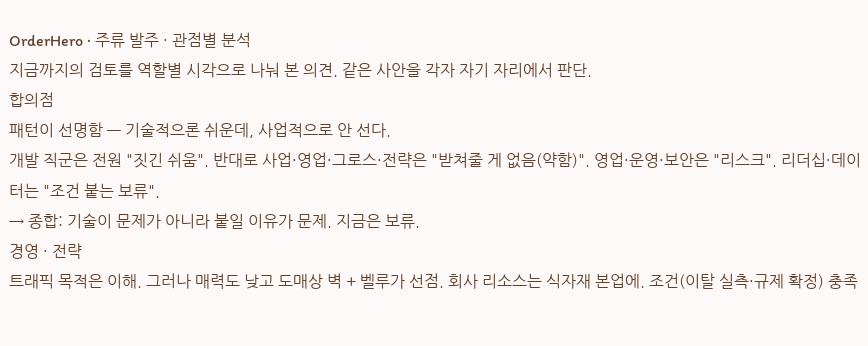OrderHero · 주류 발주 · 관점별 분석
지금까지의 검토를 역할별 시각으로 나눠 본 의견. 같은 사안을 각자 자기 자리에서 판단.
합의점
패턴이 선명함 — 기술적으론 쉬운데, 사업적으로 안 선다.
개발 직군은 전원 "짓긴 쉬움". 반대로 사업·영업·그로스·전략은 "받쳐줄 게 없음(약함)". 영업·운영·보안은 "리스크". 리더십·데이터는 "조건 붙는 보류".
→ 종합: 기술이 문제가 아니라 붙일 이유가 문제. 지금은 보류.
경영 · 전략
트래픽 목적은 이해. 그러나 매력도 낮고 도매상 벽 + 벨루가 선점. 회사 리소스는 식자재 본업에. 조건(이탈 실측·규제 확정) 충족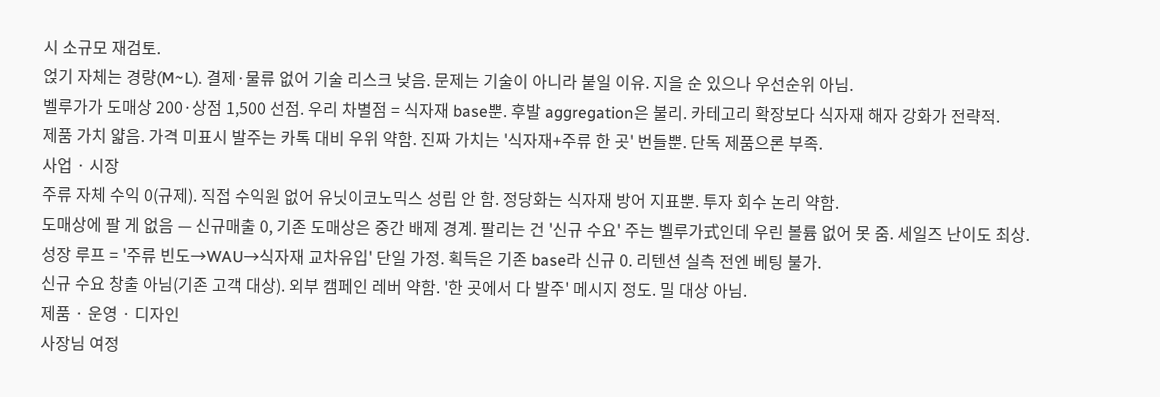시 소규모 재검토.
얹기 자체는 경량(M~L). 결제·물류 없어 기술 리스크 낮음. 문제는 기술이 아니라 붙일 이유. 지을 순 있으나 우선순위 아님.
벨루가가 도매상 200·상점 1,500 선점. 우리 차별점 = 식자재 base뿐. 후발 aggregation은 불리. 카테고리 확장보다 식자재 해자 강화가 전략적.
제품 가치 얇음. 가격 미표시 발주는 카톡 대비 우위 약함. 진짜 가치는 '식자재+주류 한 곳' 번들뿐. 단독 제품으론 부족.
사업 · 시장
주류 자체 수익 0(규제). 직접 수익원 없어 유닛이코노믹스 성립 안 함. 정당화는 식자재 방어 지표뿐. 투자 회수 논리 약함.
도매상에 팔 게 없음 — 신규매출 0, 기존 도매상은 중간 배제 경계. 팔리는 건 '신규 수요' 주는 벨루가式인데 우린 볼륨 없어 못 줌. 세일즈 난이도 최상.
성장 루프 = '주류 빈도→WAU→식자재 교차유입' 단일 가정. 획득은 기존 base라 신규 0. 리텐션 실측 전엔 베팅 불가.
신규 수요 창출 아님(기존 고객 대상). 외부 캠페인 레버 약함. '한 곳에서 다 발주' 메시지 정도. 밀 대상 아님.
제품 · 운영 · 디자인
사장님 여정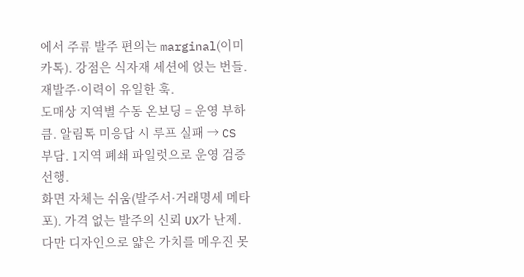에서 주류 발주 편의는 marginal(이미 카톡). 강점은 식자재 세션에 얹는 번들. 재발주·이력이 유일한 훅.
도매상 지역별 수동 온보딩 = 운영 부하 큼. 알림톡 미응답 시 루프 실패 → CS 부담. 1지역 폐쇄 파일럿으로 운영 검증 선행.
화면 자체는 쉬움(발주서·거래명세 메타포). 가격 없는 발주의 신뢰 UX가 난제. 다만 디자인으로 얇은 가치를 메우진 못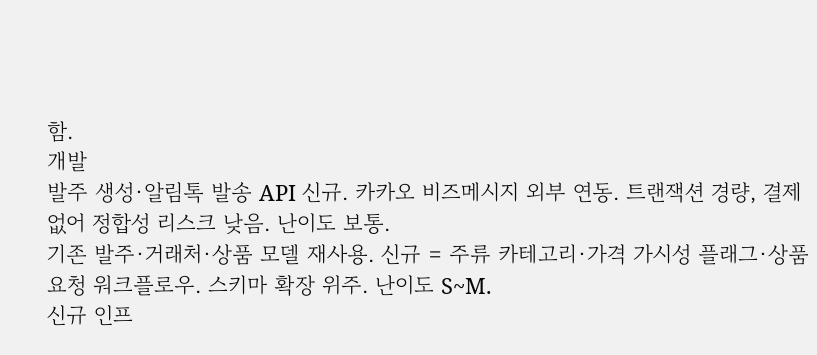함.
개발
발주 생성·알림톡 발송 API 신규. 카카오 비즈메시지 외부 연동. 트랜잭션 경량, 결제 없어 정합성 리스크 낮음. 난이도 보통.
기존 발주·거래처·상품 모델 재사용. 신규 = 주류 카테고리·가격 가시성 플래그·상품요청 워크플로우. 스키마 확장 위주. 난이도 S~M.
신규 인프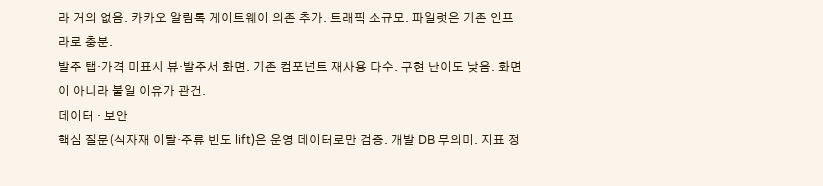라 거의 없음. 카카오 알림톡 게이트웨이 의존 추가. 트래픽 소규모. 파일럿은 기존 인프라로 충분.
발주 탭·가격 미표시 뷰·발주서 화면. 기존 컴포넌트 재사용 다수. 구현 난이도 낮음. 화면이 아니라 붙일 이유가 관건.
데이터 · 보안
핵심 질문(식자재 이탈·주류 빈도 lift)은 운영 데이터로만 검증. 개발 DB 무의미. 지표 정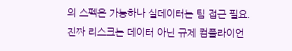의 스펙은 가능하나 실데이터는 팀 접근 필요.
진짜 리스크는 데이터 아닌 규제 컴플라이언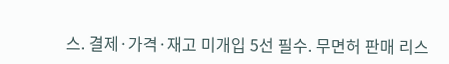스. 결제·가격·재고 미개입 5선 필수. 무면허 판매 리스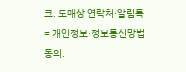크. 도매상 연락처·알림톡 = 개인정보·정보통신망법 동의.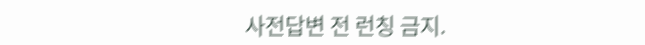사전답변 전 런칭 금지.